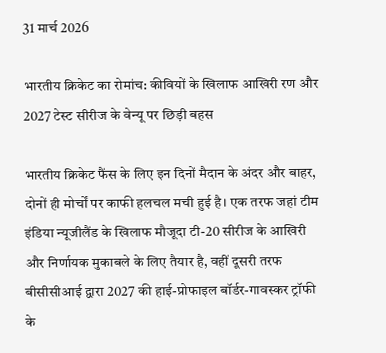31 मार्च 2026

भारतीय क्रिकेट का रोमांच: कीवियों के खिलाफ आखिरी रण और 2027 टेस्ट सीरीज के वेन्यू पर छिड़ी बहस

भारतीय क्रिकेट फैंस के लिए इन दिनों मैदान के अंदर और बाहर, दोनों ही मोर्चों पर काफी हलचल मची हुई है। एक तरफ जहां टीम इंडिया न्यूजीलैंड के खिलाफ मौजूदा टी-20 सीरीज के आखिरी और निर्णायक मुकाबले के लिए तैयार है, वहीं दूसरी तरफ बीसीसीआई द्वारा 2027 की हाई-प्रोफाइल बॉर्डर-गावस्कर ट्रॉफी के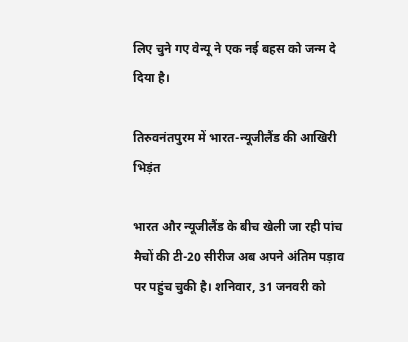लिए चुने गए वेन्यू ने एक नई बहस को जन्म दे दिया है।

तिरुवनंतपुरम में भारत-न्यूजीलैंड की आखिरी भिड़ंत

भारत और न्यूजीलैंड के बीच खेली जा रही पांच मैचों की टी-20 सीरीज अब अपने अंतिम पड़ाव पर पहुंच चुकी है। शनिवार, 31 जनवरी को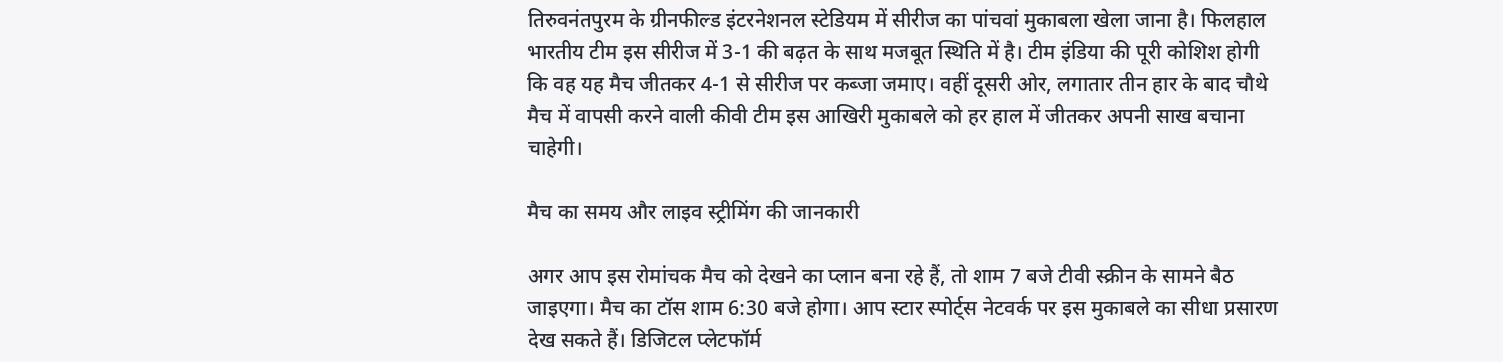तिरुवनंतपुरम के ग्रीनफील्ड इंटरनेशनल स्टेडियम में सीरीज का पांचवां मुकाबला खेला जाना है। फिलहाल भारतीय टीम इस सीरीज में 3-1 की बढ़त के साथ मजबूत स्थिति में है। टीम इंडिया की पूरी कोशिश होगी कि वह यह मैच जीतकर 4-1 से सीरीज पर कब्जा जमाए। वहीं दूसरी ओर, लगातार तीन हार के बाद चौथे मैच में वापसी करने वाली कीवी टीम इस आखिरी मुकाबले को हर हाल में जीतकर अपनी साख बचाना चाहेगी।

मैच का समय और लाइव स्ट्रीमिंग की जानकारी

अगर आप इस रोमांचक मैच को देखने का प्लान बना रहे हैं, तो शाम 7 बजे टीवी स्क्रीन के सामने बैठ जाइएगा। मैच का टॉस शाम 6:30 बजे होगा। आप स्टार स्पोर्ट्स नेटवर्क पर इस मुकाबले का सीधा प्रसारण देख सकते हैं। डिजिटल प्लेटफॉर्म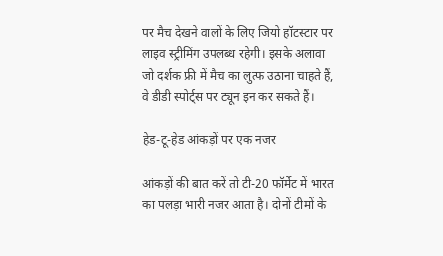पर मैच देखने वालों के लिए जियो हॉटस्टार पर लाइव स्ट्रीमिंग उपलब्ध रहेगी। इसके अलावा जो दर्शक फ्री में मैच का लुत्फ उठाना चाहते हैं, वे डीडी स्पोर्ट्स पर ट्यून इन कर सकते हैं।

हेड-टू-हेड आंकड़ों पर एक नजर

आंकड़ों की बात करें तो टी-20 फॉर्मेट में भारत का पलड़ा भारी नजर आता है। दोनों टीमों के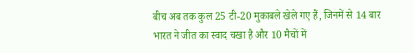बीच अब तक कुल 25 टी-20 मुकाबले खेले गए हैं, जिनमें से 14 बार भारत ने जीत का स्वाद चखा है और 10 मैचों में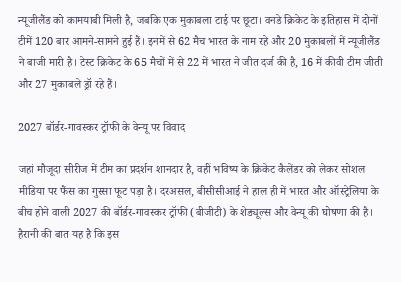न्यूजीलैंड को कामयाबी मिली है, जबकि एक मुकाबला टाई पर छूटा। वनडे क्रिकेट के इतिहास में दोनों टीमें 120 बार आमने-सामने हुई हैं। इनमें से 62 मैच भारत के नाम रहे और 20 मुकाबलों में न्यूजीलैंड ने बाजी मारी है। टेस्ट क्रिकेट के 65 मैचों में से 22 में भारत ने जीत दर्ज की है, 16 में कीवी टीम जीती और 27 मुकाबले ड्रॉ रहे हैं।

2027 बॉर्डर-गावस्कर ट्रॉफी के वेन्यू पर विवाद

जहां मौजूदा सीरीज में टीम का प्रदर्शन शानदार है, वहीं भविष्य के क्रिकेट कैलेंडर को लेकर सोशल मीडिया पर फैंस का गुस्सा फूट पड़ा है। दरअसल, बीसीसीआई ने हाल ही में भारत और ऑस्ट्रेलिया के बीच होने वाली 2027 की बॉर्डर-गावस्कर ट्रॉफी (बीजीटी) के शेड्यूल्स और वेन्यू की घोषणा की है। हैरानी की बात यह है कि इस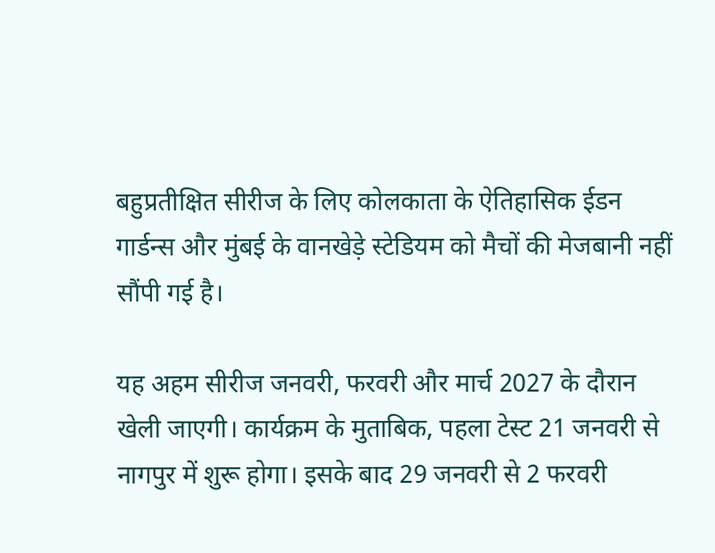बहुप्रतीक्षित सीरीज के लिए कोलकाता के ऐतिहासिक ईडन गार्डन्स और मुंबई के वानखेड़े स्टेडियम को मैचों की मेजबानी नहीं सौंपी गई है।

यह अहम सीरीज जनवरी, फरवरी और मार्च 2027 के दौरान खेली जाएगी। कार्यक्रम के मुताबिक, पहला टेस्ट 21 जनवरी से नागपुर में शुरू होगा। इसके बाद 29 जनवरी से 2 फरवरी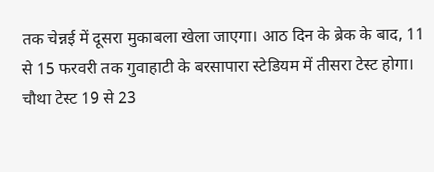तक चेन्नई में दूसरा मुकाबला खेला जाएगा। आठ दिन के ब्रेक के बाद, 11 से 15 फरवरी तक गुवाहाटी के बरसापारा स्टेडियम में तीसरा टेस्ट होगा। चौथा टेस्ट 19 से 23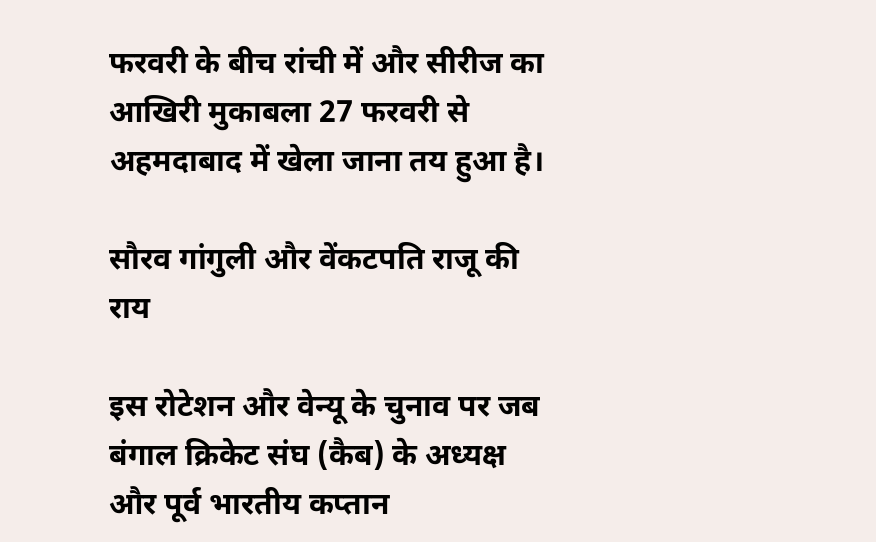फरवरी के बीच रांची में और सीरीज का आखिरी मुकाबला 27 फरवरी से अहमदाबाद में खेला जाना तय हुआ है।

सौरव गांगुली और वेंकटपति राजू की राय

इस रोटेशन और वेन्यू के चुनाव पर जब बंगाल क्रिकेट संघ (कैब) के अध्यक्ष और पूर्व भारतीय कप्तान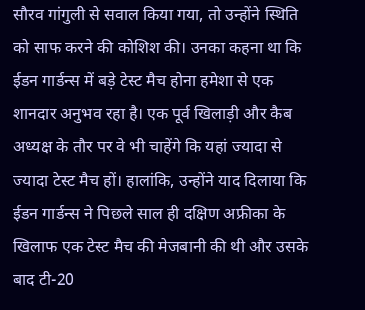सौरव गांगुली से सवाल किया गया, तो उन्होंने स्थिति को साफ करने की कोशिश की। उनका कहना था कि ईडन गार्डन्स में बड़े टेस्ट मैच होना हमेशा से एक शानदार अनुभव रहा है। एक पूर्व खिलाड़ी और कैब अध्यक्ष के तौर पर वे भी चाहेंगे कि यहां ज्यादा से ज्यादा टेस्ट मैच हों। हालांकि, उन्होंने याद दिलाया कि ईडन गार्डन्स ने पिछले साल ही दक्षिण अफ्रीका के खिलाफ एक टेस्ट मैच की मेजबानी की थी और उसके बाद टी-20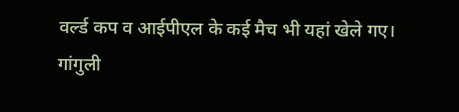वर्ल्ड कप व आईपीएल के कई मैच भी यहां खेले गए। गांगुली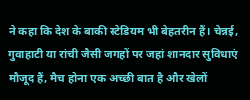ने कहा कि देश के बाकी स्टेडियम भी बेहतरीन हैं। चेन्नई, गुवाहाटी या रांची जैसी जगहों पर जहां शानदार सुविधाएं मौजूद हैं, मैच होना एक अच्छी बात है और खेलों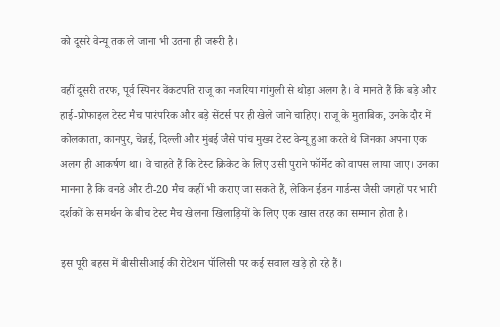को दूसरे वेन्यू तक ले जाना भी उतना ही जरूरी है।

वहीं दूसरी तरफ, पूर्व स्पिनर वेंकटपति राजू का नजरिया गांगुली से थोड़ा अलग है। वे मानते हैं कि बड़े और हाई-प्रोफाइल टेस्ट मैच पारंपरिक और बड़े सेंटर्स पर ही खेले जाने चाहिए। राजू के मुताबिक, उनके दौर में कोलकाता, कानपुर, चेन्नई, दिल्ली और मुंबई जैसे पांच मुख्य टेस्ट वेन्यू हुआ करते थे जिनका अपना एक अलग ही आकर्षण था। वे चाहते हैं कि टेस्ट क्रिकेट के लिए उसी पुराने फॉर्मेट को वापस लाया जाए। उनका मानना है कि वनडे और टी-20 मैच कहीं भी कराए जा सकते हैं, लेकिन ईडन गार्डन्स जैसी जगहों पर भारी दर्शकों के समर्थन के बीच टेस्ट मैच खेलना खिलाड़ियों के लिए एक खास तरह का सम्मान होता है।

इस पूरी बहस में बीसीसीआई की रोटेशन पॉलिसी पर कई सवाल खड़े हो रहे हैं।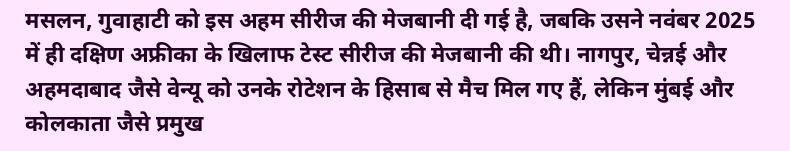मसलन, गुवाहाटी को इस अहम सीरीज की मेजबानी दी गई है, जबकि उसने नवंबर 2025 में ही दक्षिण अफ्रीका के खिलाफ टेस्ट सीरीज की मेजबानी की थी। नागपुर, चेन्नई और अहमदाबाद जैसे वेन्यू को उनके रोटेशन के हिसाब से मैच मिल गए हैं, लेकिन मुंबई और कोलकाता जैसे प्रमुख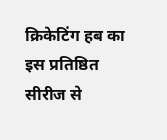क्रिकेटिंग हब का इस प्रतिष्ठित सीरीज से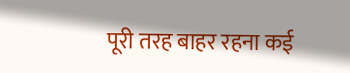पूरी तरह बाहर रहना कई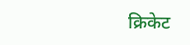क्रिकेट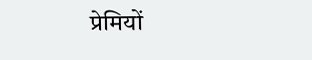प्रेमियों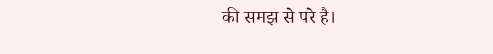की समझ से परे है।